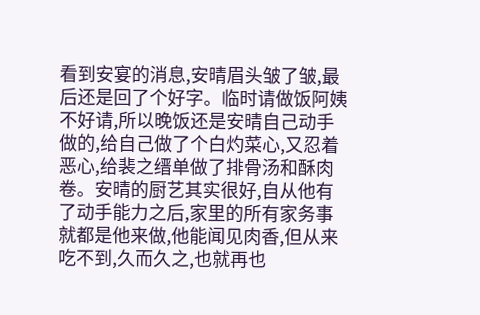看到安宴的消息,安晴眉头皱了皱,最后还是回了个好字。临时请做饭阿姨不好请,所以晚饭还是安晴自己动手做的,给自己做了个白灼菜心,又忍着恶心,给裴之缙单做了排骨汤和酥肉卷。安晴的厨艺其实很好,自从他有了动手能力之后,家里的所有家务事就都是他来做,他能闻见肉香,但从来吃不到,久而久之,也就再也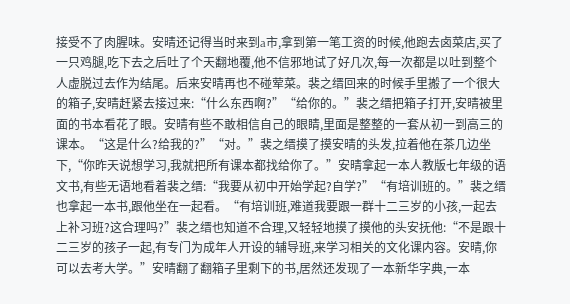接受不了肉腥味。安晴还记得当时来到a市,拿到第一笔工资的时候,他跑去卤菜店,买了一只鸡腿,吃下去之后吐了个天翻地覆,他不信邪地试了好几次,每一次都是以吐到整个人虚脱过去作为结尾。后来安晴再也不碰荤菜。裴之缙回来的时候手里搬了一个很大的箱子,安晴赶紧去接过来:“什么东西啊?”“给你的。”裴之缙把箱子打开,安晴被里面的书本看花了眼。安晴有些不敢相信自己的眼睛,里面是整整的一套从初一到高三的课本。“这是什么?给我的?”“对。”裴之缙摸了摸安晴的头发,拉着他在茶几边坐下,“你昨天说想学习,我就把所有课本都找给你了。”安晴拿起一本人教版七年级的语文书,有些无语地看着裴之缙:“我要从初中开始学起?自学?”“有培训班的。”裴之缙也拿起一本书,跟他坐在一起看。“有培训班,难道我要跟一群十二三岁的小孩,一起去上补习班?这合理吗?”裴之缙也知道不合理,又轻轻地摸了摸他的头安抚他:“不是跟十二三岁的孩子一起,有专门为成年人开设的辅导班,来学习相关的文化课内容。安晴,你可以去考大学。”安晴翻了翻箱子里剩下的书,居然还发现了一本新华字典,一本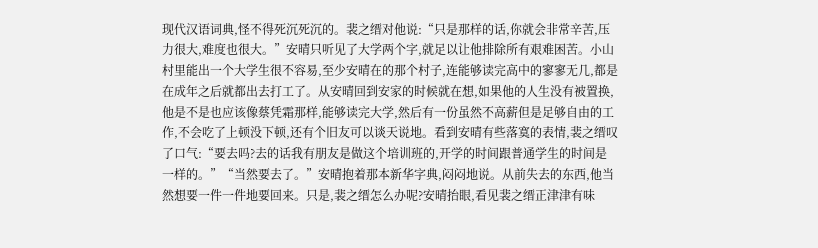现代汉语词典,怪不得死沉死沉的。裴之缙对他说:“只是那样的话,你就会非常辛苦,压力很大,难度也很大。”安晴只听见了大学两个字,就足以让他排除所有艰难困苦。小山村里能出一个大学生很不容易,至少安晴在的那个村子,连能够读完高中的寥寥无几,都是在成年之后就都出去打工了。从安晴回到安家的时候就在想,如果他的人生没有被置换,他是不是也应该像蔡凭霜那样,能够读完大学,然后有一份虽然不高薪但是足够自由的工作,不会吃了上顿没下顿,还有个旧友可以谈天说地。看到安晴有些落寞的表情,裴之缙叹了口气:“要去吗?去的话我有朋友是做这个培训班的,开学的时间跟普通学生的时间是一样的。”“当然要去了。”安晴抱着那本新华字典,闷闷地说。从前失去的东西,他当然想要一件一件地要回来。只是,裴之缙怎么办呢?安晴抬眼,看见裴之缙正津津有味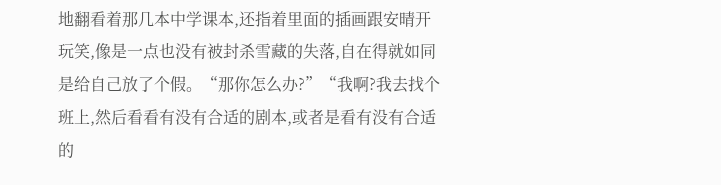地翻看着那几本中学课本,还指着里面的插画跟安晴开玩笑,像是一点也没有被封杀雪藏的失落,自在得就如同是给自己放了个假。“那你怎么办?”“我啊?我去找个班上,然后看看有没有合适的剧本,或者是看有没有合适的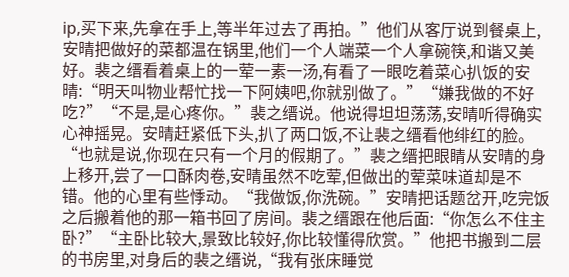ip,买下来,先拿在手上,等半年过去了再拍。”他们从客厅说到餐桌上,安晴把做好的菜都温在锅里,他们一个人端菜一个人拿碗筷,和谐又美好。裴之缙看着桌上的一荤一素一汤,有看了一眼吃着菜心扒饭的安晴:“明天叫物业帮忙找一下阿姨吧,你就别做了。”“嫌我做的不好吃?”“不是,是心疼你。”裴之缙说。他说得坦坦荡荡,安晴听得确实心神摇晃。安晴赶紧低下头,扒了两口饭,不让裴之缙看他绯红的脸。“也就是说,你现在只有一个月的假期了。”裴之缙把眼睛从安晴的身上移开,尝了一口酥肉卷,安晴虽然不吃荤,但做出的荤菜味道却是不错。他的心里有些悸动。“我做饭,你洗碗。”安晴把话题岔开,吃完饭之后搬着他的那一箱书回了房间。裴之缙跟在他后面:“你怎么不住主卧?”“主卧比较大,景致比较好,你比较懂得欣赏。”他把书搬到二层的书房里,对身后的裴之缙说,“我有张床睡觉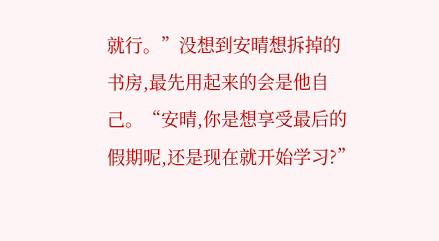就行。”没想到安晴想拆掉的书房,最先用起来的会是他自己。“安晴,你是想享受最后的假期呢,还是现在就开始学习?”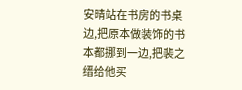安晴站在书房的书桌边,把原本做装饰的书本都挪到一边,把裴之缙给他买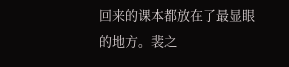回来的课本都放在了最显眼的地方。裴之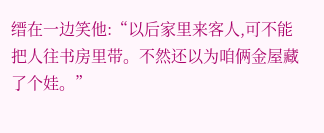缙在一边笑他:“以后家里来客人,可不能把人往书房里带。不然还以为咱俩金屋藏了个娃。”